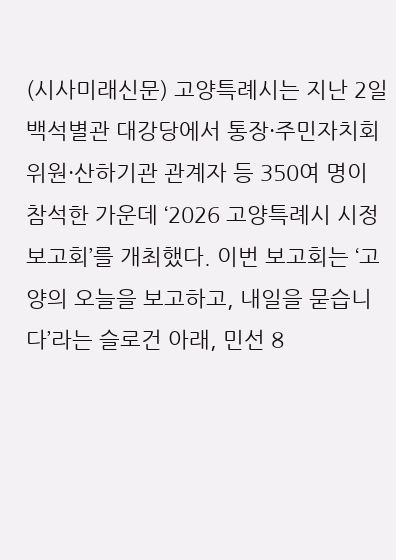(시사미래신문) 고양특례시는 지난 2일 백석별관 대강당에서 통장·주민자치회 위원·산하기관 관계자 등 350여 명이 참석한 가운데 ‘2026 고양특례시 시정보고회’를 개최했다. 이번 보고회는 ‘고양의 오늘을 보고하고, 내일을 묻습니다’라는 슬로건 아래, 민선 8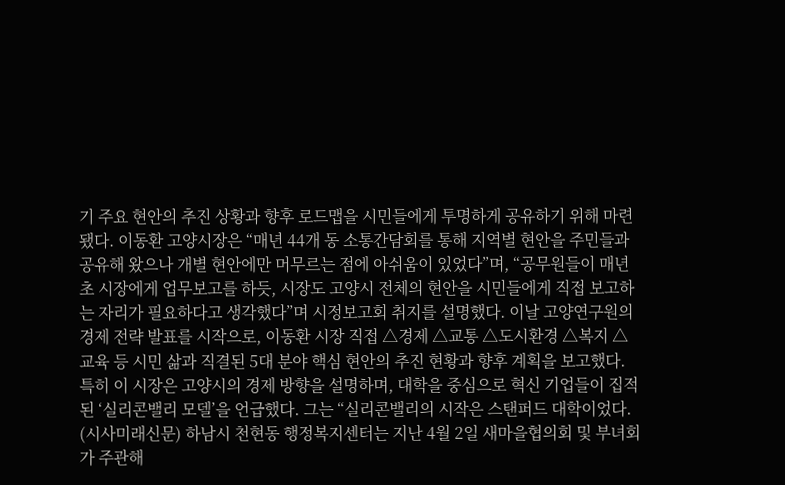기 주요 현안의 추진 상황과 향후 로드맵을 시민들에게 투명하게 공유하기 위해 마련됐다. 이동환 고양시장은 “매년 44개 동 소통간담회를 통해 지역별 현안을 주민들과 공유해 왔으나 개별 현안에만 머무르는 점에 아쉬움이 있었다”며, “공무원들이 매년 초 시장에게 업무보고를 하듯, 시장도 고양시 전체의 현안을 시민들에게 직접 보고하는 자리가 필요하다고 생각했다”며 시정보고회 취지를 설명했다. 이날 고양연구원의 경제 전략 발표를 시작으로, 이동환 시장 직접 △경제 △교통 △도시환경 △복지 △교육 등 시민 삶과 직결된 5대 분야 핵심 현안의 추진 현황과 향후 계획을 보고했다. 특히 이 시장은 고양시의 경제 방향을 설명하며, 대학을 중심으로 혁신 기업들이 집적된 ‘실리콘밸리 모델’을 언급했다. 그는 “실리콘밸리의 시작은 스탠퍼드 대학이었다.
(시사미래신문) 하남시 천현동 행정복지센터는 지난 4월 2일 새마을협의회 및 부녀회가 주관해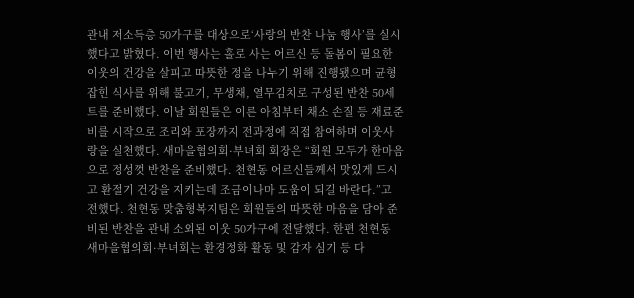관내 저소득층 50가구를 대상으로‘사랑의 반찬 나눔 행사’를 실시했다고 밝혔다. 이번 행사는 홀로 사는 어르신 등 돌봄이 필요한 이웃의 건강을 살피고 따뜻한 정을 나누기 위해 진행됐으며 균형잡힌 식사를 위해 불고기, 무생채, 열무김치로 구성된 반찬 50세트를 준비했다. 이날 회원들은 이른 아침부터 채소 손질 등 재료준비를 시작으로 조리와 포장까지 전과정에 직접 참여하며 이웃사랑을 실천했다. 새마을협의회·부녀회 회장은 “회원 모두가 한마음으로 정성껏 반찬을 준비했다. 천현동 어르신들께서 맛있게 드시고 환절기 건강을 지키는데 조금이나마 도움이 되길 바란다.”고 전했다. 천현동 맞춤형복지팀은 회원들의 따뜻한 마음을 담아 준비된 반찬을 관내 소외된 이웃 50가구에 전달했다. 한편 천현동 새마을협의회·부녀회는 환경정화 활동 및 감자 심기 등 다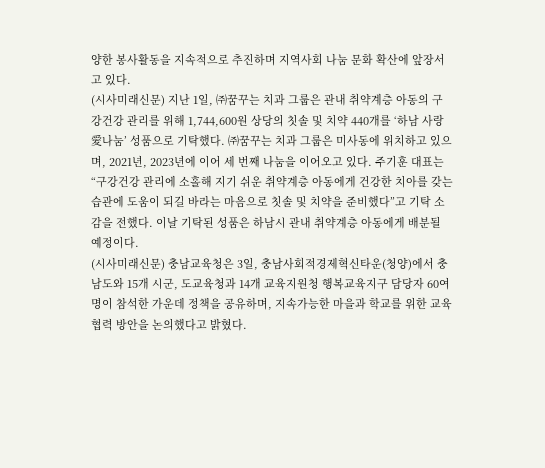양한 봉사활동을 지속적으로 추진하며 지역사회 나눔 문화 확산에 앞장서고 있다.
(시사미래신문) 지난 1일, ㈜꿈꾸는 치과 그룹은 관내 취약계층 아동의 구강건강 관리를 위해 1,744,600원 상당의 칫솔 및 치약 440개를 ‘하남 사랑愛나눔’ 성품으로 기탁했다. ㈜꿈꾸는 치과 그룹은 미사동에 위치하고 있으며, 2021년, 2023년에 이어 세 번째 나눔을 이어오고 있다. 주기훈 대표는 “구강건강 관리에 소홀해 지기 쉬운 취약계층 아동에게 건강한 치아를 갖는 습관에 도움이 되길 바라는 마음으로 칫솔 및 치약을 준비했다”고 기탁 소감을 전했다. 이날 기탁된 성품은 하남시 관내 취약계층 아동에게 배분될 예정이다.
(시사미래신문) 충남교육청은 3일, 충남사회적경제혁신타운(청양)에서 충남도와 15개 시군, 도교육청과 14개 교육지원청 행복교육지구 담당자 60여 명이 참석한 가운데 정책을 공유하며, 지속가능한 마을과 학교를 위한 교육 협력 방안을 논의했다고 밝혔다.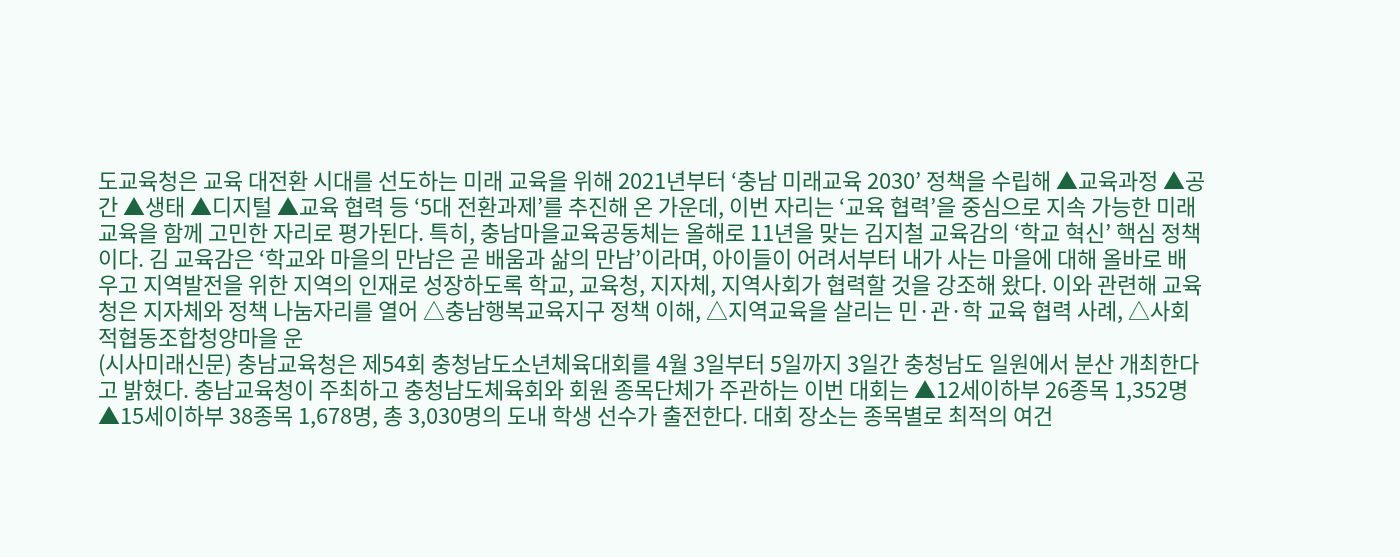도교육청은 교육 대전환 시대를 선도하는 미래 교육을 위해 2021년부터 ‘충남 미래교육 2030’ 정책을 수립해 ▲교육과정 ▲공간 ▲생태 ▲디지털 ▲교육 협력 등 ‘5대 전환과제’를 추진해 온 가운데, 이번 자리는 ‘교육 협력’을 중심으로 지속 가능한 미래 교육을 함께 고민한 자리로 평가된다. 특히, 충남마을교육공동체는 올해로 11년을 맞는 김지철 교육감의 ‘학교 혁신’ 핵심 정책이다. 김 교육감은 ‘학교와 마을의 만남은 곧 배움과 삶의 만남’이라며, 아이들이 어려서부터 내가 사는 마을에 대해 올바로 배우고 지역발전을 위한 지역의 인재로 성장하도록 학교, 교육청, 지자체, 지역사회가 협력할 것을 강조해 왔다. 이와 관련해 교육청은 지자체와 정책 나눔자리를 열어 △충남행복교육지구 정책 이해, △지역교육을 살리는 민·관·학 교육 협력 사례, △사회적협동조합청양마을 운
(시사미래신문) 충남교육청은 제54회 충청남도소년체육대회를 4월 3일부터 5일까지 3일간 충청남도 일원에서 분산 개최한다고 밝혔다. 충남교육청이 주최하고 충청남도체육회와 회원 종목단체가 주관하는 이번 대회는 ▲12세이하부 26종목 1,352명 ▲15세이하부 38종목 1,678명, 총 3,030명의 도내 학생 선수가 출전한다. 대회 장소는 종목별로 최적의 여건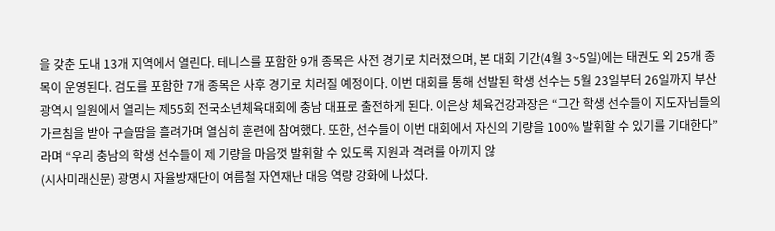을 갖춘 도내 13개 지역에서 열린다. 테니스를 포함한 9개 종목은 사전 경기로 치러졌으며, 본 대회 기간(4월 3~5일)에는 태권도 외 25개 종목이 운영된다. 검도를 포함한 7개 종목은 사후 경기로 치러질 예정이다. 이번 대회를 통해 선발된 학생 선수는 5월 23일부터 26일까지 부산광역시 일원에서 열리는 제55회 전국소년체육대회에 충남 대표로 출전하게 된다. 이은상 체육건강과장은 “그간 학생 선수들이 지도자님들의 가르침을 받아 구슬땀을 흘려가며 열심히 훈련에 참여했다. 또한, 선수들이 이번 대회에서 자신의 기량을 100% 발휘할 수 있기를 기대한다”라며 “우리 충남의 학생 선수들이 제 기량을 마음껏 발휘할 수 있도록 지원과 격려를 아끼지 않
(시사미래신문) 광명시 자율방재단이 여름철 자연재난 대응 역량 강화에 나섰다.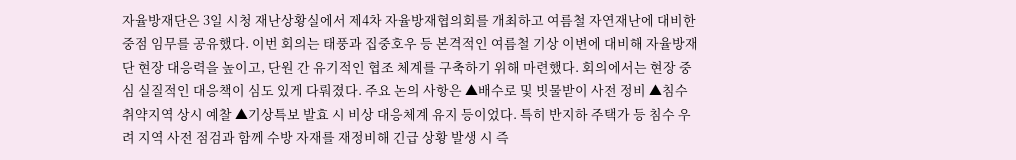자율방재단은 3일 시청 재난상황실에서 제4차 자율방재협의회를 개최하고 여름철 자연재난에 대비한 중점 임무를 공유했다. 이번 회의는 태풍과 집중호우 등 본격적인 여름철 기상 이변에 대비해 자율방재단 현장 대응력을 높이고, 단원 간 유기적인 협조 체계를 구축하기 위해 마련했다. 회의에서는 현장 중심 실질적인 대응책이 심도 있게 다뤄졌다. 주요 논의 사항은 ▲배수로 및 빗물받이 사전 정비 ▲침수 취약지역 상시 예찰 ▲기상특보 발효 시 비상 대응체계 유지 등이었다. 특히 반지하 주택가 등 침수 우려 지역 사전 점검과 함께 수방 자재를 재정비해 긴급 상황 발생 시 즉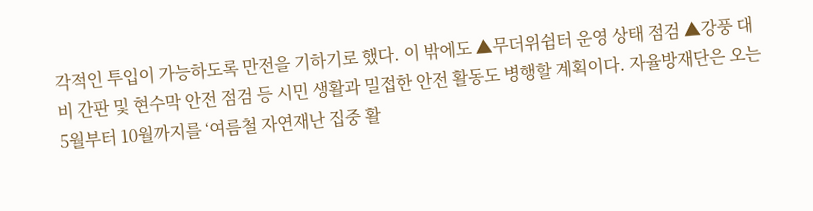각적인 투입이 가능하도록 만전을 기하기로 했다. 이 밖에도 ▲무더위쉼터 운영 상태 점검 ▲강풍 대비 간판 및 현수막 안전 점검 등 시민 생활과 밀접한 안전 활동도 병행할 계획이다. 자율방재단은 오는 5월부터 10월까지를 ‘여름철 자연재난 집중 활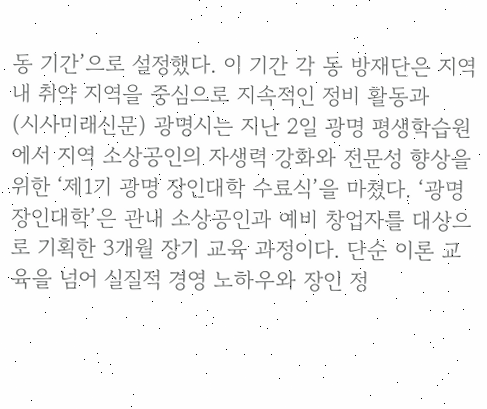동 기간’으로 설정했다. 이 기간 각 동 방재단은 지역 내 취약 지역을 중심으로 지속적인 정비 활동과
(시사미래신문) 광명시는 지난 2일 광명 평생학습원에서 지역 소상공인의 자생력 강화와 전문성 향상을 위한 ‘제1기 광명 장인대학 수료식’을 마쳤다. ‘광명 장인대학’은 관내 소상공인과 예비 창업자를 대상으로 기획한 3개월 장기 교육 과정이다. 단순 이론 교육을 넘어 실질적 경영 노하우와 장인 정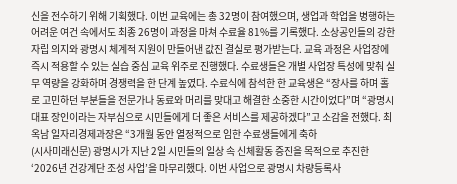신을 전수하기 위해 기획했다. 이번 교육에는 총 32명이 참여했으며, 생업과 학업을 병행하는 어려운 여건 속에서도 최종 26명이 과정을 마쳐 수료율 81%를 기록했다. 소상공인들의 강한 자립 의지와 광명시 체계적 지원이 만들어낸 값진 결실로 평가받는다. 교육 과정은 사업장에 즉시 적용할 수 있는 실습 중심 교육 위주로 진행했다. 수료생들은 개별 사업장 특성에 맞춰 실무 역량을 강화하며 경쟁력을 한 단계 높였다. 수료식에 참석한 한 교육생은 “장사를 하며 홀로 고민하던 부분들을 전문가나 동료와 머리를 맞대고 해결한 소중한 시간이었다”며 “광명시 대표 장인이라는 자부심으로 시민들에게 더 좋은 서비스를 제공하겠다”고 소감을 전했다. 최옥남 일자리경제과장은 “3개월 동안 열정적으로 임한 수료생들에게 축하
(시사미래신문) 광명시가 지난 2일 시민들의 일상 속 신체활동 증진을 목적으로 추진한 ‘2026년 건강계단 조성 사업’을 마무리했다. 이번 사업으로 광명시 차량등록사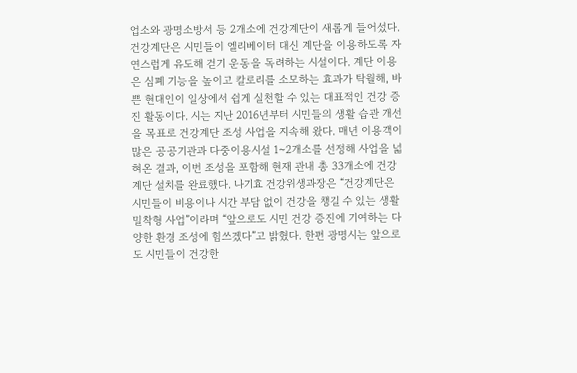업소와 광명소방서 등 2개소에 건강계단이 새롭게 들어섰다. 건강계단은 시민들이 엘리베이터 대신 계단을 이용하도록 자연스럽게 유도해 걷기 운동을 독려하는 시설이다. 계단 이용은 심폐 기능을 높이고 칼로리를 소모하는 효과가 탁월해, 바쁜 현대인이 일상에서 쉽게 실천할 수 있는 대표적인 건강 증진 활동이다. 시는 지난 2016년부터 시민들의 생활 습관 개선을 목표로 건강계단 조성 사업을 지속해 왔다. 매년 이용객이 많은 공공기관과 다중이용시설 1~2개소를 선정해 사업을 넓혀온 결과, 이번 조성을 포함해 현재 관내 총 33개소에 건강계단 설치를 완료했다. 나기효 건강위생과장은 “건강계단은 시민들이 비용이나 시간 부담 없이 건강을 챙길 수 있는 생활밀착형 사업”이라며 “앞으로도 시민 건강 증진에 기여하는 다양한 환경 조성에 힘쓰겠다”고 밝혔다. 한편 광명시는 앞으로도 시민들이 건강한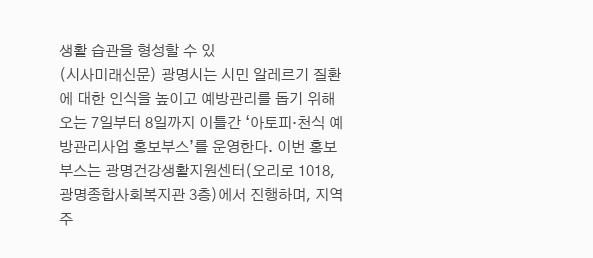생활 습관을 형성할 수 있
(시사미래신문) 광명시는 시민 알레르기 질환에 대한 인식을 높이고 예방관리를 돕기 위해 오는 7일부터 8일까지 이틀간 ‘아토피·천식 예방관리사업 홍보부스’를 운영한다. 이번 홍보부스는 광명건강생활지원센터(오리로 1018, 광명종합사회복지관 3층)에서 진행하며, 지역 주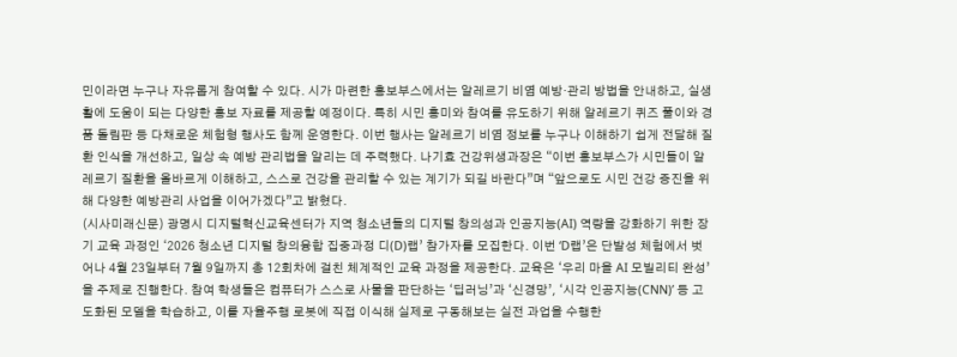민이라면 누구나 자유롭게 참여할 수 있다. 시가 마련한 홍보부스에서는 알레르기 비염 예방·관리 방법을 안내하고, 실생활에 도움이 되는 다양한 홍보 자료를 제공할 예정이다. 특히 시민 흥미와 참여를 유도하기 위해 알레르기 퀴즈 풀이와 경품 돌림판 등 다채로운 체험형 행사도 함께 운영한다. 이번 행사는 알레르기 비염 정보를 누구나 이해하기 쉽게 전달해 질환 인식을 개선하고, 일상 속 예방 관리법을 알리는 데 주력했다. 나기효 건강위생과장은 “이번 홍보부스가 시민들이 알레르기 질환을 올바르게 이해하고, 스스로 건강을 관리할 수 있는 계기가 되길 바란다”며 “앞으로도 시민 건강 증진을 위해 다양한 예방관리 사업을 이어가겠다”고 밝혔다.
(시사미래신문) 광명시 디지털혁신교육센터가 지역 청소년들의 디지털 창의성과 인공지능(AI) 역량을 강화하기 위한 장기 교육 과정인 ‘2026 청소년 디지털 창의융합 집중과정 디(D)랩’ 참가자를 모집한다. 이번 ‘D랩’은 단발성 체험에서 벗어나 4월 23일부터 7월 9일까지 총 12회차에 걸친 체계적인 교육 과정을 제공한다. 교육은 ‘우리 마을 AI 모빌리티 완성’을 주제로 진행한다. 참여 학생들은 컴퓨터가 스스로 사물을 판단하는 ‘딥러닝’과 ‘신경망’, ‘시각 인공지능(CNN)’ 등 고도화된 모델을 학습하고, 이를 자율주행 로봇에 직접 이식해 실제로 구동해보는 실전 과업을 수행한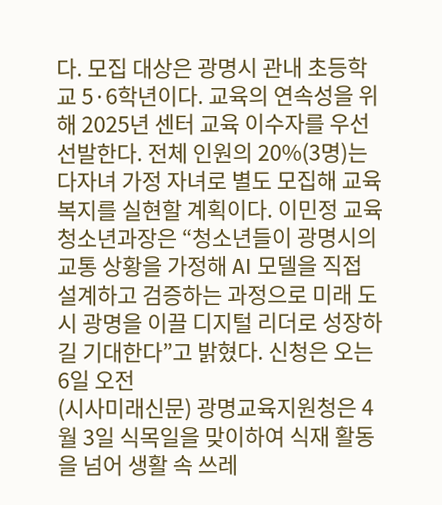다. 모집 대상은 광명시 관내 초등학교 5·6학년이다. 교육의 연속성을 위해 2025년 센터 교육 이수자를 우선 선발한다. 전체 인원의 20%(3명)는 다자녀 가정 자녀로 별도 모집해 교육 복지를 실현할 계획이다. 이민정 교육청소년과장은 “청소년들이 광명시의 교통 상황을 가정해 AI 모델을 직접 설계하고 검증하는 과정으로 미래 도시 광명을 이끌 디지털 리더로 성장하길 기대한다”고 밝혔다. 신청은 오는 6일 오전
(시사미래신문) 광명교육지원청은 4월 3일 식목일을 맞이하여 식재 활동을 넘어 생활 속 쓰레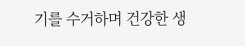기를 수거하며 건강한 생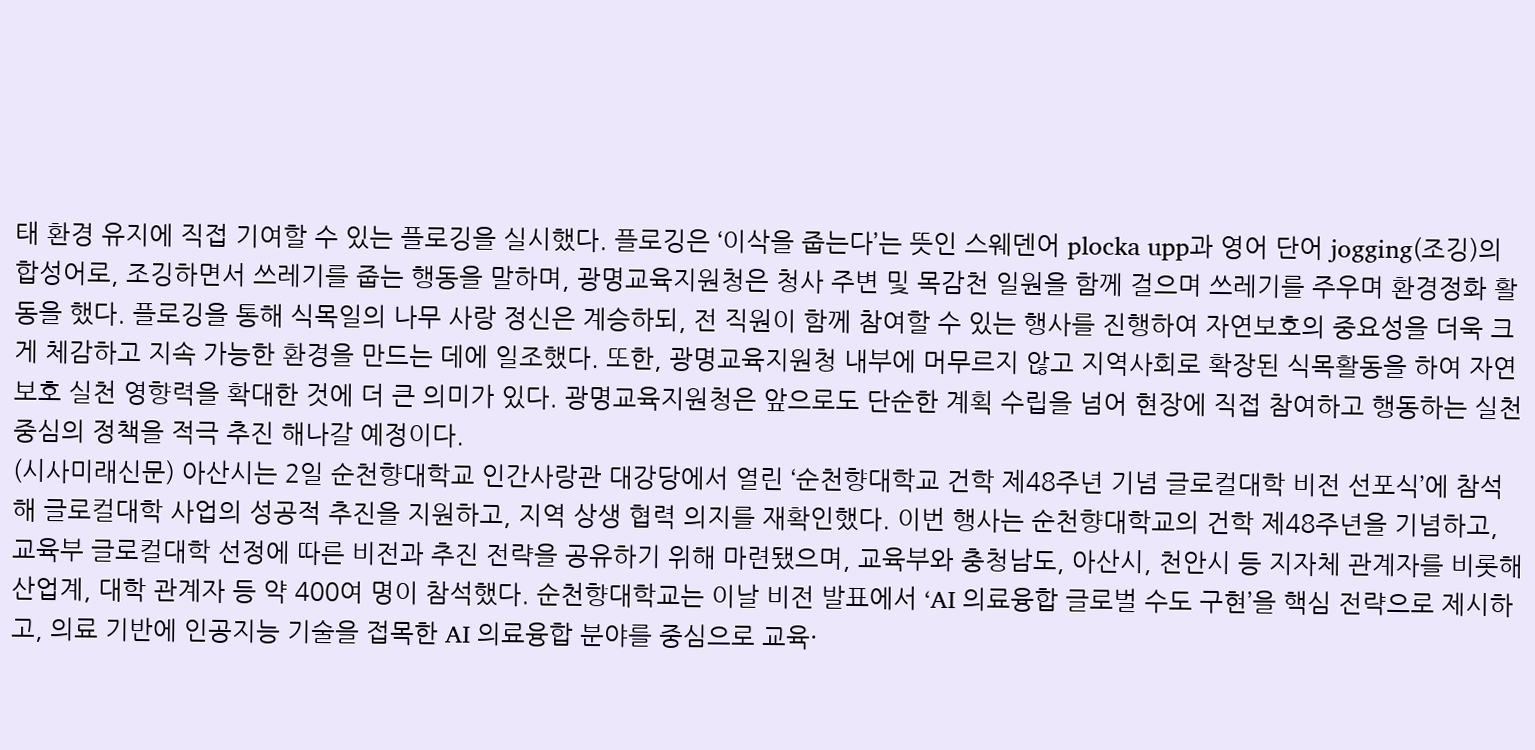태 환경 유지에 직접 기여할 수 있는 플로깅을 실시했다. 플로깅은 ‘이삭을 줍는다’는 뜻인 스웨덴어 plocka upp과 영어 단어 jogging(조깅)의 합성어로, 조깅하면서 쓰레기를 줍는 행동을 말하며, 광명교육지원청은 청사 주변 및 목감천 일원을 함께 걸으며 쓰레기를 주우며 환경정화 활동을 했다. 플로깅을 통해 식목일의 나무 사랑 정신은 계승하되, 전 직원이 함께 참여할 수 있는 행사를 진행하여 자연보호의 중요성을 더욱 크게 체감하고 지속 가능한 환경을 만드는 데에 일조했다. 또한, 광명교육지원청 내부에 머무르지 않고 지역사회로 확장된 식목활동을 하여 자연보호 실천 영향력을 확대한 것에 더 큰 의미가 있다. 광명교육지원청은 앞으로도 단순한 계획 수립을 넘어 현장에 직접 참여하고 행동하는 실천 중심의 정책을 적극 추진 해나갈 예정이다.
(시사미래신문) 아산시는 2일 순천향대학교 인간사랑관 대강당에서 열린 ‘순천향대학교 건학 제48주년 기념 글로컬대학 비전 선포식’에 참석해 글로컬대학 사업의 성공적 추진을 지원하고, 지역 상생 협력 의지를 재확인했다. 이번 행사는 순천향대학교의 건학 제48주년을 기념하고, 교육부 글로컬대학 선정에 따른 비전과 추진 전략을 공유하기 위해 마련됐으며, 교육부와 충청남도, 아산시, 천안시 등 지자체 관계자를 비롯해 산업계, 대학 관계자 등 약 400여 명이 참석했다. 순천향대학교는 이날 비전 발표에서 ‘AI 의료융합 글로벌 수도 구현’을 핵심 전략으로 제시하고, 의료 기반에 인공지능 기술을 접목한 AI 의료융합 분야를 중심으로 교육·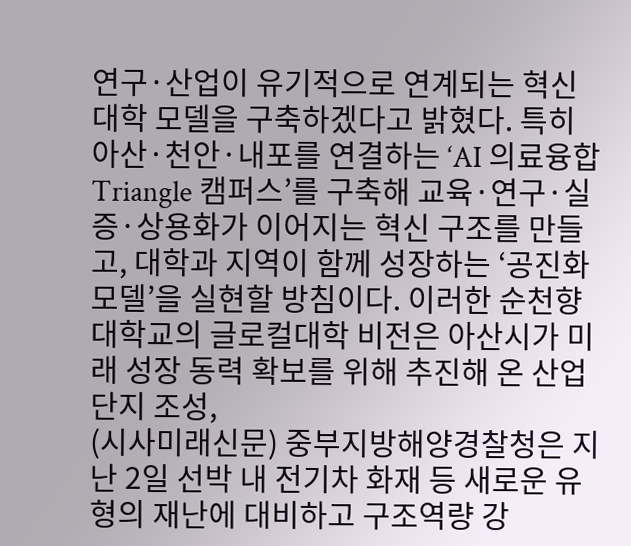연구·산업이 유기적으로 연계되는 혁신 대학 모델을 구축하겠다고 밝혔다. 특히 아산·천안·내포를 연결하는 ‘AI 의료융합 Triangle 캠퍼스’를 구축해 교육·연구·실증·상용화가 이어지는 혁신 구조를 만들고, 대학과 지역이 함께 성장하는 ‘공진화 모델’을 실현할 방침이다. 이러한 순천향대학교의 글로컬대학 비전은 아산시가 미래 성장 동력 확보를 위해 추진해 온 산업단지 조성,
(시사미래신문) 중부지방해양경찰청은 지난 2일 선박 내 전기차 화재 등 새로운 유형의 재난에 대비하고 구조역량 강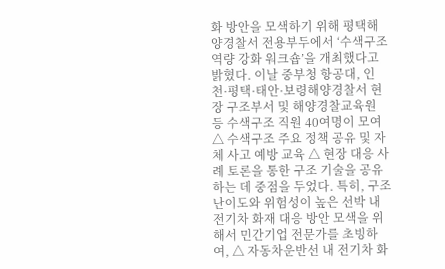화 방안을 모색하기 위해 평택해양경찰서 전용부두에서 ‘수색구조 역량 강화 워크숍’을 개최했다고 밝혔다. 이날 중부청 항공대, 인천·평택·태안·보령해양경찰서 현장 구조부서 및 해양경찰교육원 등 수색구조 직원 40여명이 모여 △ 수색구조 주요 정책 공유 및 자체 사고 예방 교육 △ 현장 대응 사례 토론을 통한 구조 기술을 공유하는 데 중점을 두었다. 특히, 구조 난이도와 위험성이 높은 선박 내 전기차 화재 대응 방안 모색을 위해서 민간기업 전문가를 초빙하여, △ 자동차운반선 내 전기차 화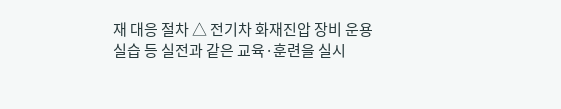재 대응 절차 △ 전기차 화재진압 장비 운용실습 등 실전과 같은 교육·훈련을 실시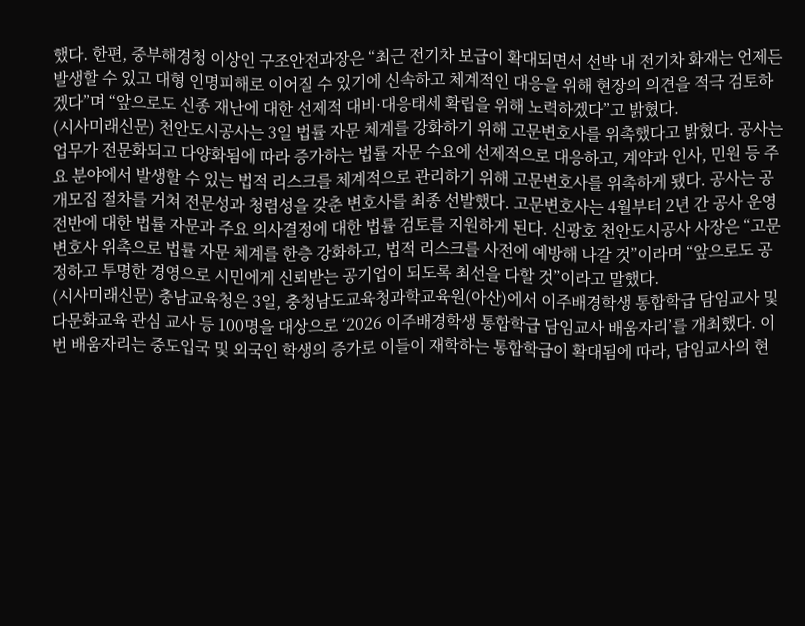했다. 한편, 중부해경청 이상인 구조안전과장은 “최근 전기차 보급이 확대되면서 선박 내 전기차 화재는 언제든 발생할 수 있고 대형 인명피해로 이어질 수 있기에 신속하고 체계적인 대응을 위해 현장의 의견을 적극 검토하겠다”며 “앞으로도 신종 재난에 대한 선제적 대비·대응태세 확립을 위해 노력하겠다”고 밝혔다.
(시사미래신문) 천안도시공사는 3일 법률 자문 체계를 강화하기 위해 고문변호사를 위촉했다고 밝혔다. 공사는 업무가 전문화되고 다양화됨에 따라 증가하는 법률 자문 수요에 선제적으로 대응하고, 계약과 인사, 민원 등 주요 분야에서 발생할 수 있는 법적 리스크를 체계적으로 관리하기 위해 고문변호사를 위촉하게 됐다. 공사는 공개모집 절차를 거쳐 전문성과 청렴성을 갖춘 변호사를 최종 선발했다. 고문변호사는 4월부터 2년 간 공사 운영 전반에 대한 법률 자문과 주요 의사결정에 대한 법률 검토를 지원하게 된다. 신광호 천안도시공사 사장은 “고문변호사 위촉으로 법률 자문 체계를 한층 강화하고, 법적 리스크를 사전에 예방해 나갈 것”이라며 “앞으로도 공정하고 투명한 경영으로 시민에게 신뢰받는 공기업이 되도록 최선을 다할 것”이라고 말했다.
(시사미래신문) 충남교육청은 3일, 충청남도교육청과학교육원(아산)에서 이주배경학생 통합학급 담임교사 및 다문화교육 관심 교사 등 100명을 대상으로 ‘2026 이주배경학생 통합학급 담임교사 배움자리’를 개최했다. 이번 배움자리는 중도입국 및 외국인 학생의 증가로 이들이 재학하는 통합학급이 확대됨에 따라, 담임교사의 현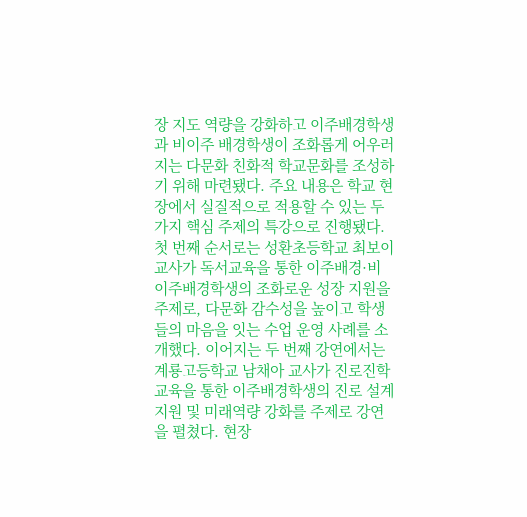장 지도 역량을 강화하고 이주배경학생과 비이주 배경학생이 조화롭게 어우러지는 다문화 친화적 학교문화를 조성하기 위해 마련됐다. 주요 내용은 학교 현장에서 실질적으로 적용할 수 있는 두 가지 핵심 주제의 특강으로 진행됐다. 첫 번째 순서로는 성환초등학교 최보이 교사가 독서교육을 통한 이주배경·비이주배경학생의 조화로운 성장 지원을 주제로, 다문화 감수성을 높이고 학생들의 마음을 잇는 수업 운영 사례를 소개했다. 이어지는 두 번째 강연에서는 계룡고등학교 남채아 교사가 진로진학교육을 통한 이주배경학생의 진로 설계 지원 및 미래역량 강화를 주제로 강연을 펼쳤다. 현장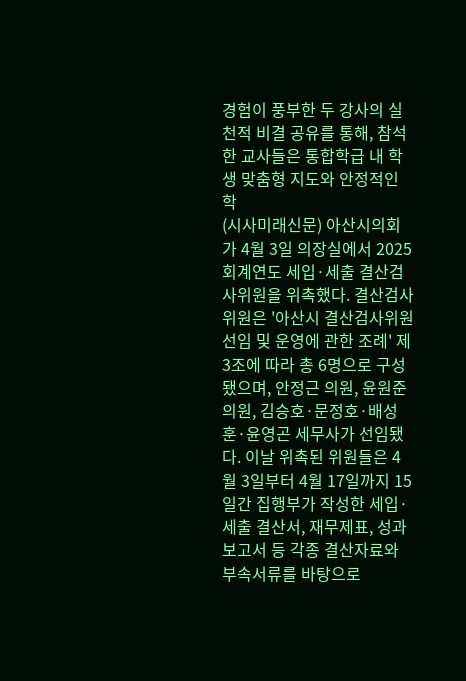경험이 풍부한 두 강사의 실천적 비결 공유를 통해, 참석한 교사들은 통합학급 내 학생 맞춤형 지도와 안정적인 학
(시사미래신문) 아산시의회가 4월 3일 의장실에서 2025회계연도 세입·세출 결산검사위원을 위촉했다. 결산검사위원은 '아산시 결산검사위원 선임 및 운영에 관한 조례' 제3조에 따라 총 6명으로 구성됐으며, 안정근 의원, 윤원준 의원, 김승호·문정호·배성훈·윤영곤 세무사가 선임됐다. 이날 위촉된 위원들은 4월 3일부터 4월 17일까지 15일간 집행부가 작성한 세입·세출 결산서, 재무제표, 성과보고서 등 각종 결산자료와 부속서류를 바탕으로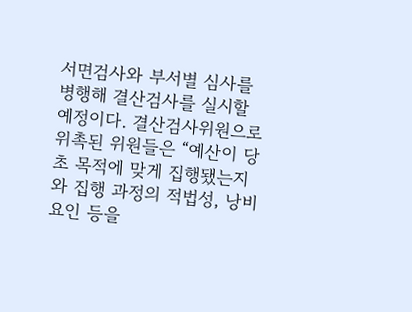서면검사와 부서별 심사를 병행해 결산검사를 실시할 예정이다. 결산검사위원으로 위촉된 위원들은 “예산이 당초 목적에 맞게 집행됐는지와 집행 과정의 적법성, 낭비 요인 등을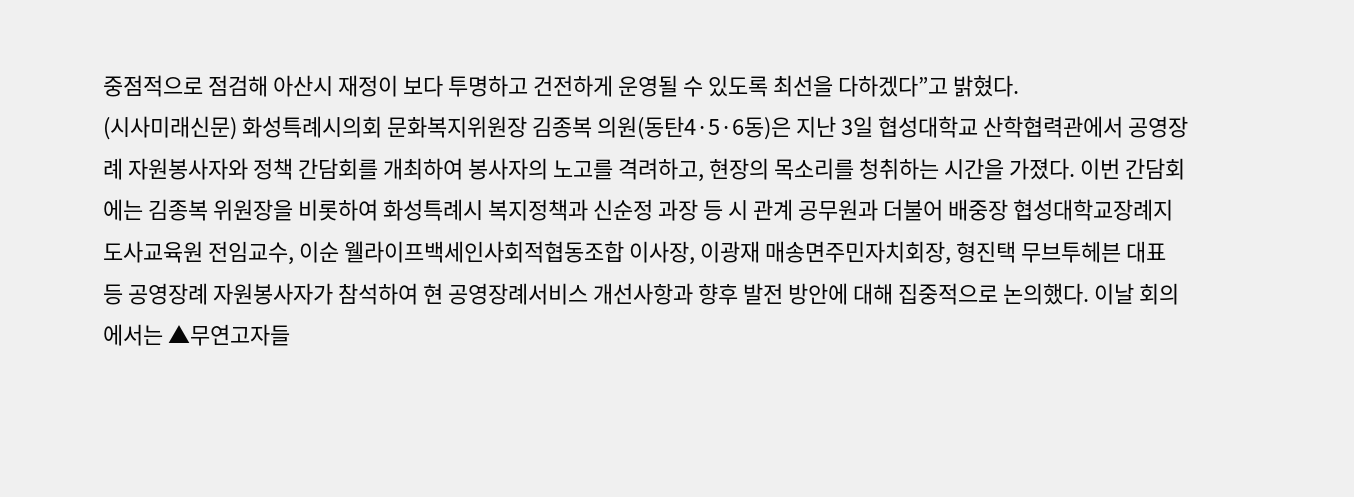중점적으로 점검해 아산시 재정이 보다 투명하고 건전하게 운영될 수 있도록 최선을 다하겠다”고 밝혔다.
(시사미래신문) 화성특례시의회 문화복지위원장 김종복 의원(동탄4·5·6동)은 지난 3일 협성대학교 산학협력관에서 공영장례 자원봉사자와 정책 간담회를 개최하여 봉사자의 노고를 격려하고, 현장의 목소리를 청취하는 시간을 가졌다. 이번 간담회에는 김종복 위원장을 비롯하여 화성특례시 복지정책과 신순정 과장 등 시 관계 공무원과 더불어 배중장 협성대학교장례지도사교육원 전임교수, 이순 웰라이프백세인사회적협동조합 이사장, 이광재 매송면주민자치회장, 형진택 무브투헤븐 대표 등 공영장례 자원봉사자가 참석하여 현 공영장례서비스 개선사항과 향후 발전 방안에 대해 집중적으로 논의했다. 이날 회의에서는 ▲무연고자들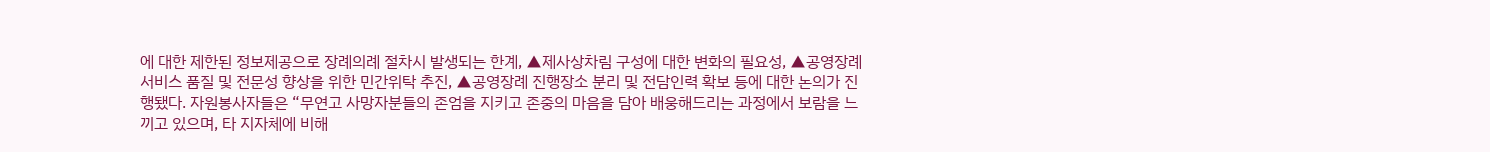에 대한 제한된 정보제공으로 장례의례 절차시 발생되는 한계, ▲제사상차림 구성에 대한 변화의 필요성, ▲공영장례 서비스 품질 및 전문성 향상을 위한 민간위탁 추진, ▲공영장례 진행장소 분리 및 전담인력 확보 등에 대한 논의가 진행됐다. 자원봉사자들은 “무연고 사망자분들의 존엄을 지키고 존중의 마음을 담아 배웅해드리는 과정에서 보람을 느끼고 있으며, 타 지자체에 비해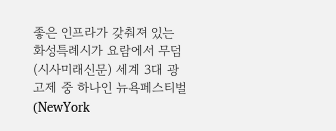좋은 인프라가 갖춰져 있는 화성특례시가 요람에서 무덤
(시사미래신문) 세계 3대 광고제 중 하나인 뉴욕페스티벌(NewYork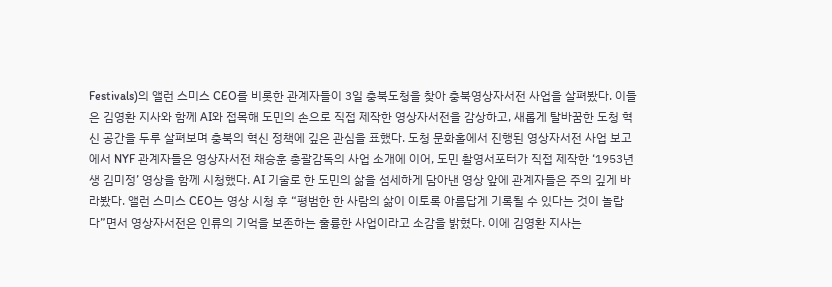Festivals)의 앨런 스미스 CEO를 비롯한 관계자들이 3일 충북도청을 찾아 충북영상자서전 사업을 살펴봤다. 이들은 김영환 지사와 함께 AI와 접목해 도민의 손으로 직접 제작한 영상자서전을 감상하고, 새롭게 탈바꿈한 도청 혁신 공간을 두루 살펴보며 충북의 혁신 정책에 깊은 관심을 표했다. 도청 문화홀에서 진행된 영상자서전 사업 보고에서 NYF 관계자들은 영상자서전 채승훈 총괄감독의 사업 소개에 이어, 도민 촬영서포터가 직접 제작한 ‘1953년생 김미정’ 영상을 함께 시청했다. AI 기술로 한 도민의 삶을 섬세하게 담아낸 영상 앞에 관계자들은 주의 깊게 바라봤다. 앨런 스미스 CEO는 영상 시청 후 “평범한 한 사람의 삶이 이토록 아름답게 기록될 수 있다는 것이 놀랍다”면서 영상자서전은 인류의 기억을 보존하는 훌륭한 사업이라고 소감을 밝혔다. 이에 김영환 지사는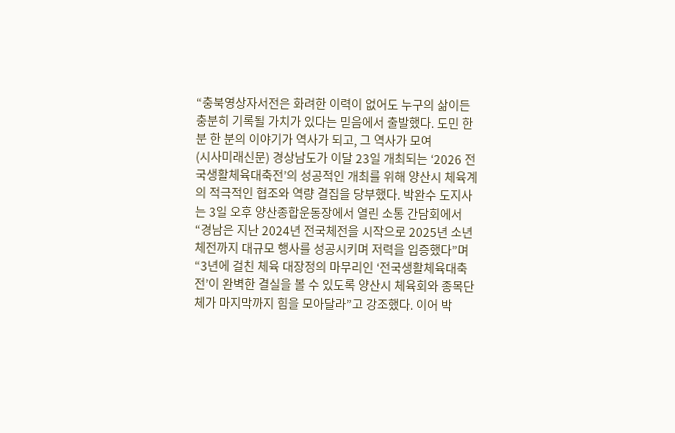“충북영상자서전은 화려한 이력이 없어도 누구의 삶이든 충분히 기록될 가치가 있다는 믿음에서 출발했다. 도민 한 분 한 분의 이야기가 역사가 되고, 그 역사가 모여
(시사미래신문) 경상남도가 이달 23일 개최되는 ‘2026 전국생활체육대축전’의 성공적인 개최를 위해 양산시 체육계의 적극적인 협조와 역량 결집을 당부했다. 박완수 도지사는 3일 오후 양산종합운동장에서 열린 소통 간담회에서 “경남은 지난 2024년 전국체전을 시작으로 2025년 소년체전까지 대규모 행사를 성공시키며 저력을 입증했다”며 “3년에 걸친 체육 대장정의 마무리인 ‘전국생활체육대축전’이 완벽한 결실을 볼 수 있도록 양산시 체육회와 종목단체가 마지막까지 힘을 모아달라”고 강조했다. 이어 박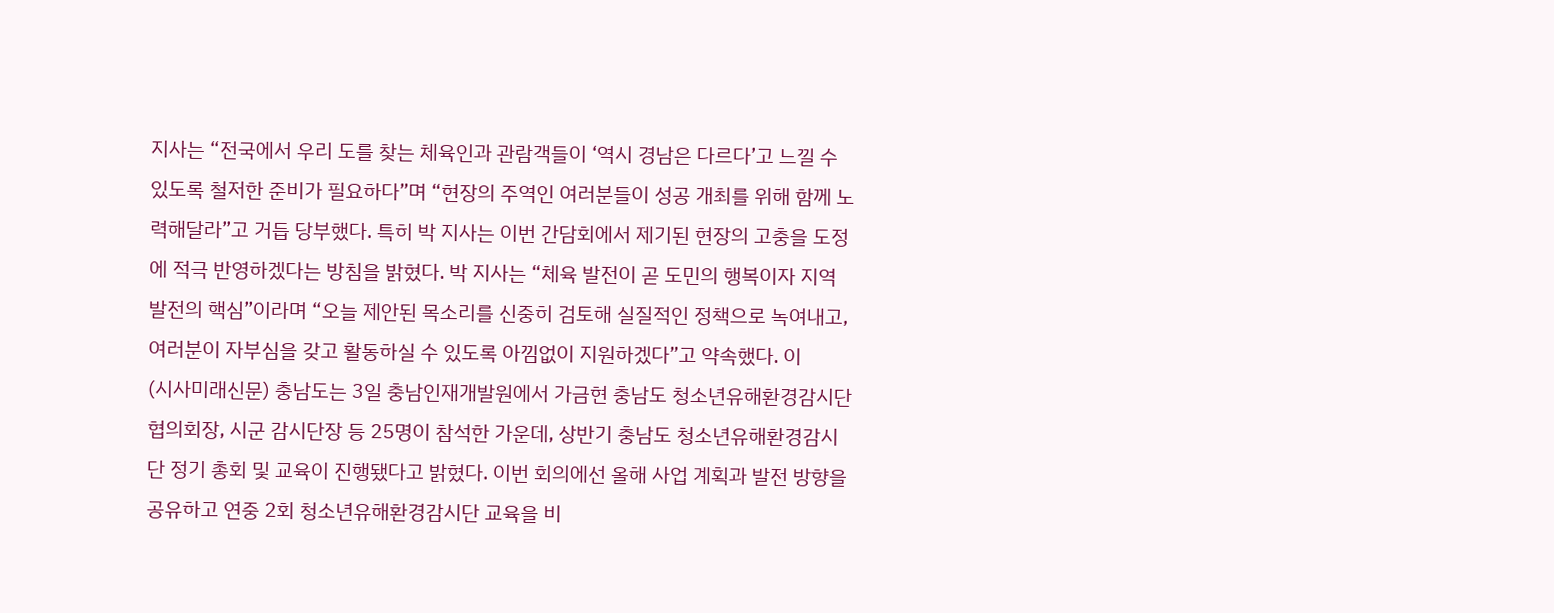지사는 “전국에서 우리 도를 찾는 체육인과 관람객들이 ‘역시 경남은 다르다’고 느낄 수 있도록 철저한 준비가 필요하다”며 “현장의 주역인 여러분들이 성공 개최를 위해 함께 노력해달라”고 거듭 당부했다. 특히 박 지사는 이번 간담회에서 제기된 현장의 고충을 도정에 적극 반영하겠다는 방침을 밝혔다. 박 지사는 “체육 발전이 곧 도민의 행복이자 지역 발전의 핵심”이라며 “오늘 제안된 목소리를 신중히 검토해 실질적인 정책으로 녹여내고, 여러분이 자부심을 갖고 활동하실 수 있도록 아낌없이 지원하겠다”고 약속했다. 이
(시사미래신문) 충남도는 3일 충남인재개발원에서 가금현 충남도 청소년유해환경감시단협의회장, 시군 감시단장 등 25명이 참석한 가운데, 상반기 충남도 청소년유해환경감시단 정기 총회 및 교육이 진행됐다고 밝혔다. 이번 회의에선 올해 사업 계획과 발전 방향을 공유하고 연중 2회 청소년유해환경감시단 교육을 비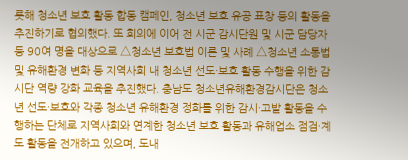롯해 청소년 보호 활동 합동 캠페인, 청소년 보호 유공 표창 등의 활동을 추진하기로 협의했다. 또 회의에 이어 전 시군 감시단원 및 시군 담당자 등 90여 명을 대상으로 △청소년 보호법 이론 및 사례 △청소년 소통법 및 유해환경 변화 등 지역사회 내 청소년 선도·보호 활동 수행을 위한 감시단 역량 강화 교육을 추진했다. 충남도 청소년유해환경감시단은 청소년 선도·보호와 각종 청소년 유해환경 정화를 위한 감시·고발 활동을 수행하는 단체로 지역사회와 연계한 청소년 보호 활동과 유해업소 점검·계도 활동을 전개하고 있으며, 도내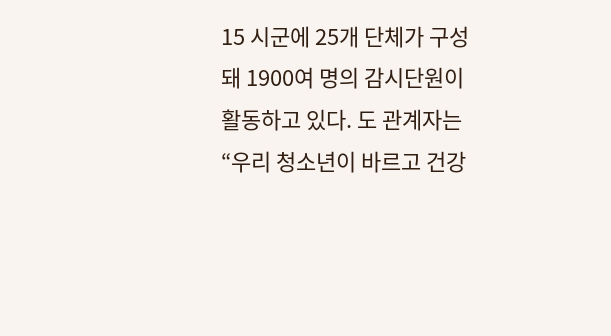15 시군에 25개 단체가 구성돼 1900여 명의 감시단원이 활동하고 있다. 도 관계자는 “우리 청소년이 바르고 건강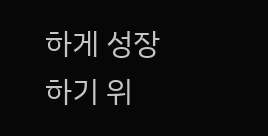하게 성장하기 위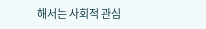해서는 사회적 관심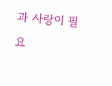과 사랑이 필요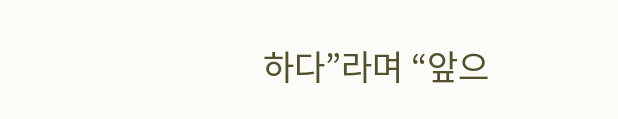하다”라며 “앞으